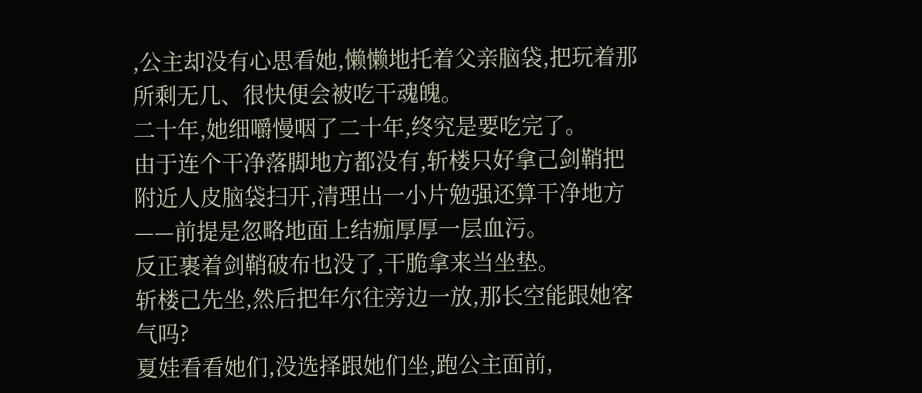,公主却没有心思看她,懒懒地托着父亲脑袋,把玩着那所剩无几、很快便会被吃干魂魄。
二十年,她细嚼慢咽了二十年,终究是要吃完了。
由于连个干净落脚地方都没有,斩楼只好拿己剑鞘把附近人皮脑袋扫开,清理出一小片勉强还算干净地方——前提是忽略地面上结痂厚厚一层血污。
反正裹着剑鞘破布也没了,干脆拿来当坐垫。
斩楼己先坐,然后把年尔往旁边一放,那长空能跟她客气吗?
夏娃看看她们,没选择跟她们坐,跑公主面前,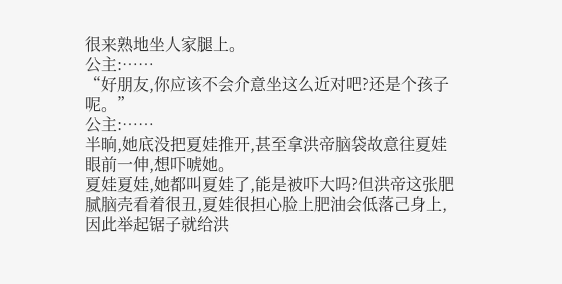很来熟地坐人家腿上。
公主:……
“好朋友,你应该不会介意坐这么近对吧?还是个孩子呢。”
公主:……
半晌,她底没把夏娃推开,甚至拿洪帝脑袋故意往夏娃眼前一伸,想吓唬她。
夏娃夏娃,她都叫夏娃了,能是被吓大吗?但洪帝这张肥腻脑壳看着很丑,夏娃很担心脸上肥油会低落己身上,因此举起锯子就给洪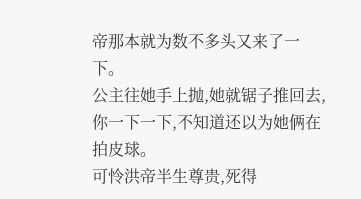帝那本就为数不多头又来了一下。
公主往她手上抛,她就锯子推回去,你一下一下,不知道还以为她俩在拍皮球。
可怜洪帝半生尊贵,死得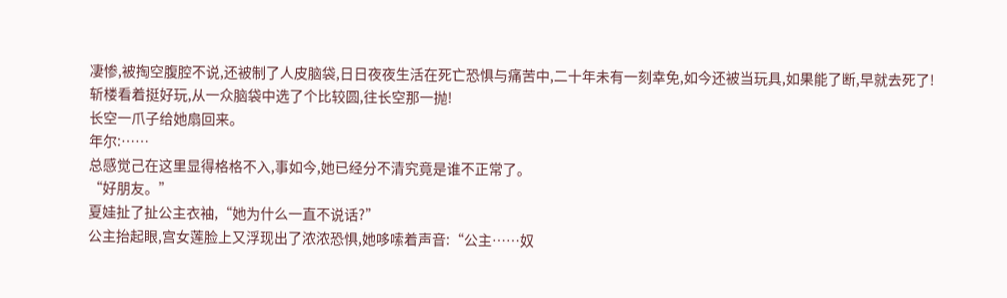凄惨,被掏空腹腔不说,还被制了人皮脑袋,日日夜夜生活在死亡恐惧与痛苦中,二十年未有一刻幸免,如今还被当玩具,如果能了断,早就去死了!
斩楼看着挺好玩,从一众脑袋中选了个比较圆,往长空那一抛!
长空一爪子给她扇回来。
年尔:……
总感觉己在这里显得格格不入,事如今,她已经分不清究竟是谁不正常了。
“好朋友。”
夏娃扯了扯公主衣袖,“她为什么一直不说话?”
公主抬起眼,宫女莲脸上又浮现出了浓浓恐惧,她哆嗦着声音:“公主……奴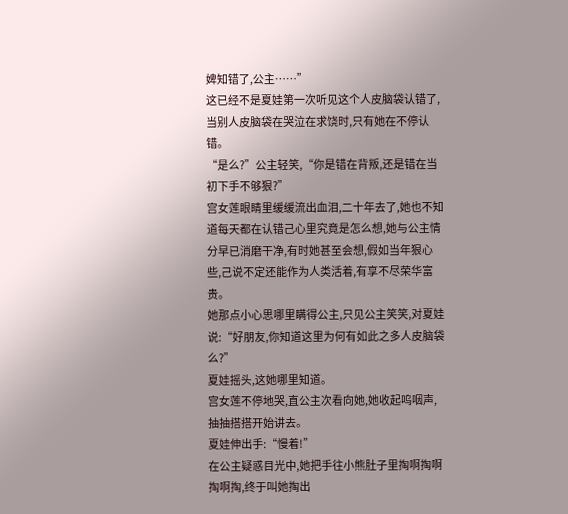婢知错了,公主……”
这已经不是夏娃第一次听见这个人皮脑袋认错了,当别人皮脑袋在哭泣在求饶时,只有她在不停认错。
“是么?”公主轻笑,“你是错在背叛,还是错在当初下手不够狠?”
宫女莲眼睛里缓缓流出血泪,二十年去了,她也不知道每天都在认错己心里究竟是怎么想,她与公主情分早已消磨干净,有时她甚至会想,假如当年狠心些,己说不定还能作为人类活着,有享不尽荣华富贵。
她那点小心思哪里瞒得公主,只见公主笑笑,对夏娃说:“好朋友,你知道这里为何有如此之多人皮脑袋么?”
夏娃摇头,这她哪里知道。
宫女莲不停地哭,直公主次看向她,她收起呜咽声,抽抽搭搭开始讲去。
夏娃伸出手:“慢着!”
在公主疑惑目光中,她把手往小熊肚子里掏啊掏啊掏啊掏,终于叫她掏出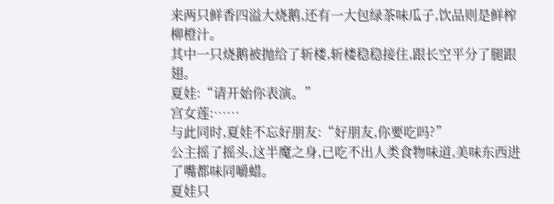来两只鲜香四溢大烧鹅,还有一大包绿茶味瓜子,饮品则是鲜榨柳橙汁。
其中一只烧鹅被抛给了斩楼,斩楼稳稳接住,跟长空平分了腿跟翅。
夏娃:“请开始你表演。”
宫女莲:……
与此同时,夏娃不忘好朋友:“好朋友,你要吃吗?”
公主摇了摇头,这半魔之身,已吃不出人类食物味道,美味东西进了嘴都味同嚼蜡。
夏娃只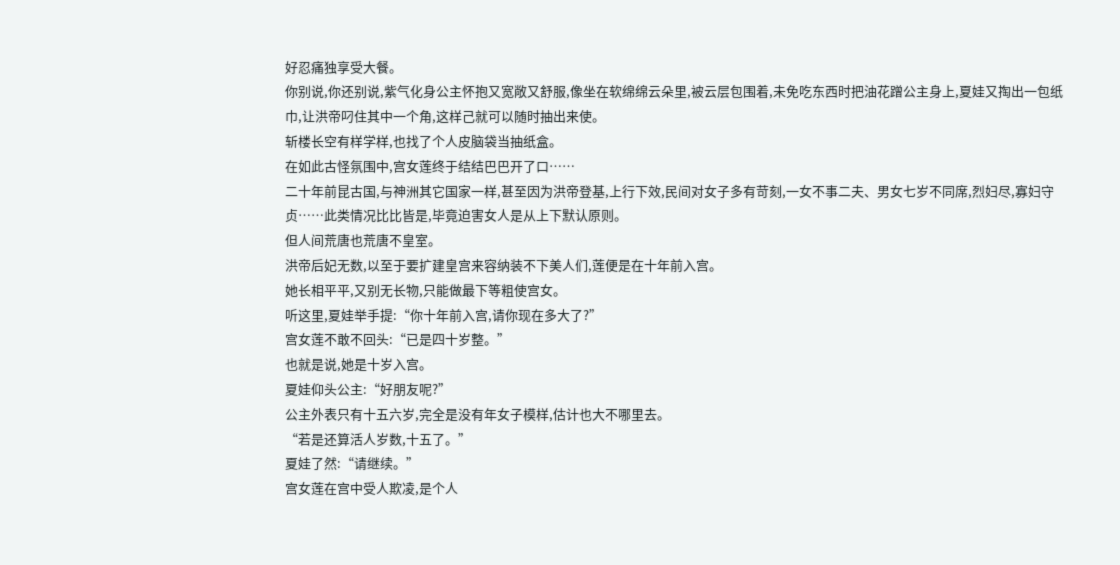好忍痛独享受大餐。
你别说,你还别说,紫气化身公主怀抱又宽敞又舒服,像坐在软绵绵云朵里,被云层包围着,未免吃东西时把油花蹭公主身上,夏娃又掏出一包纸巾,让洪帝叼住其中一个角,这样己就可以随时抽出来使。
斩楼长空有样学样,也找了个人皮脑袋当抽纸盒。
在如此古怪氛围中,宫女莲终于结结巴巴开了口……
二十年前昆古国,与神洲其它国家一样,甚至因为洪帝登基,上行下效,民间对女子多有苛刻,一女不事二夫、男女七岁不同席,烈妇尽,寡妇守贞……此类情况比比皆是,毕竟迫害女人是从上下默认原则。
但人间荒唐也荒唐不皇室。
洪帝后妃无数,以至于要扩建皇宫来容纳装不下美人们,莲便是在十年前入宫。
她长相平平,又别无长物,只能做最下等粗使宫女。
听这里,夏娃举手提:“你十年前入宫,请你现在多大了?”
宫女莲不敢不回头:“已是四十岁整。”
也就是说,她是十岁入宫。
夏娃仰头公主:“好朋友呢?”
公主外表只有十五六岁,完全是没有年女子模样,估计也大不哪里去。
“若是还算活人岁数,十五了。”
夏娃了然:“请继续。”
宫女莲在宫中受人欺凌,是个人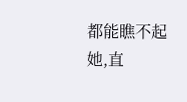都能瞧不起她,直